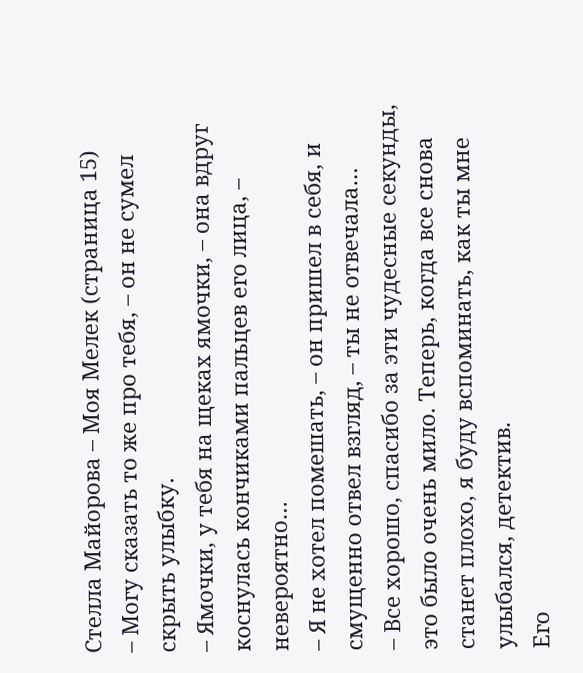Стелла Майорова – Моя Мелек (страница 15)
– Могу сказать то же про тебя, – он не сумел скрыть улыбку.
– Ямочки, у тебя на щеках ямочки, – она вдруг коснулась кончиками пальцев его лица, – невероятно…
– Я не хотел помешать, – он пришел в себя, и смущенно отвел взгляд, – ты не отвечала…
– Все хорошо, спасибо за эти чудесные секунды, это было очень мило. Теперь, когда все снова станет плохо, я буду вспоминать, как ты мне улыбался, детектив.
Его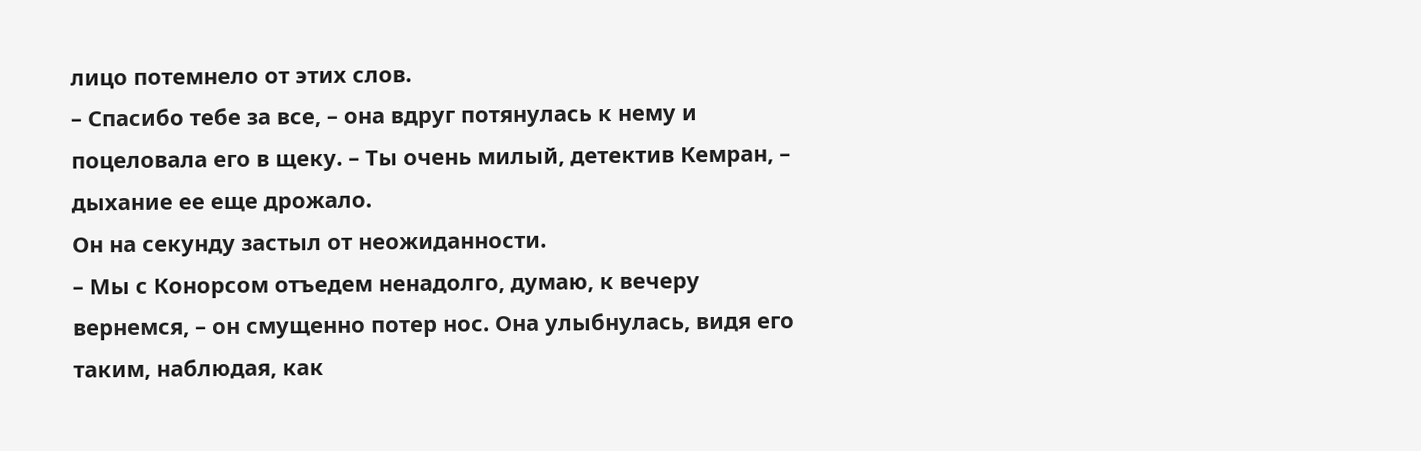лицо потемнело от этих слов.
– Спасибо тебе за все, – она вдруг потянулась к нему и поцеловала его в щеку. – Ты очень милый, детектив Кемран, – дыхание ее еще дрожало.
Он на секунду застыл от неожиданности.
– Мы с Конорсом отъедем ненадолго, думаю, к вечеру вернемся, – он смущенно потер нос. Она улыбнулась, видя его таким, наблюдая, как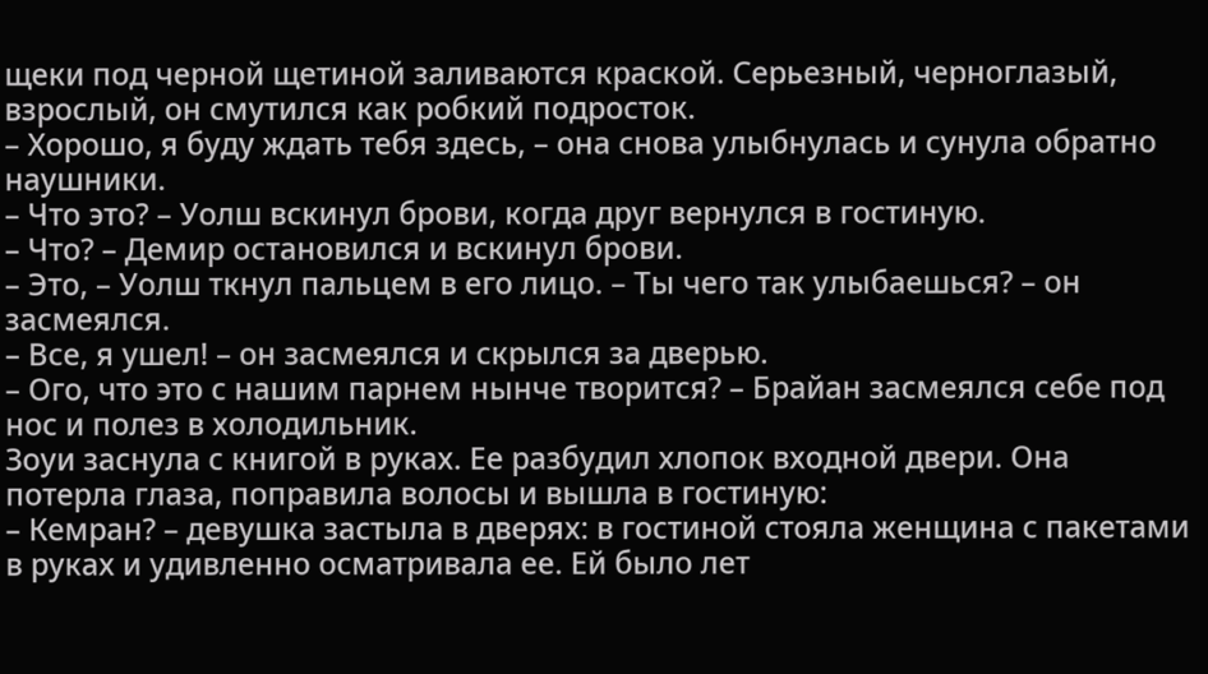щеки под черной щетиной заливаются краской. Серьезный, черноглазый, взрослый, он смутился как робкий подросток.
– Хорошо, я буду ждать тебя здесь, – она снова улыбнулась и сунула обратно наушники.
– Что это? – Уолш вскинул брови, когда друг вернулся в гостиную.
– Что? – Демир остановился и вскинул брови.
– Это, – Уолш ткнул пальцем в его лицо. – Ты чего так улыбаешься? – он засмеялся.
– Все, я ушел! – он засмеялся и скрылся за дверью.
– Ого, что это с нашим парнем нынче творится? – Брайан засмеялся себе под нос и полез в холодильник.
Зоуи заснула с книгой в руках. Ее разбудил хлопок входной двери. Она потерла глаза, поправила волосы и вышла в гостиную:
– Кемран? – девушка застыла в дверях: в гостиной стояла женщина с пакетами в руках и удивленно осматривала ее. Ей было лет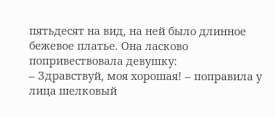пятьдесят на вид, на ней было длинное бежевое платье. Она ласково попривествовала девушку:
– Здравствуй, моя хорошая! – поправила у лица шелковый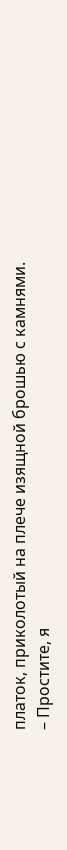платок, приколотый на плече изящной брошью с камнями.
– Простите, я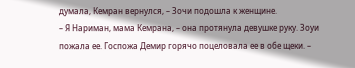думала, Кемран вернулся, – Зочи подошла к женщине.
– Я Нариман, мама Кемрана, – она протянула девушке руку. Зоуи пожала ее. Госпожа Демир горячо поцеловала ее в обе щеки. –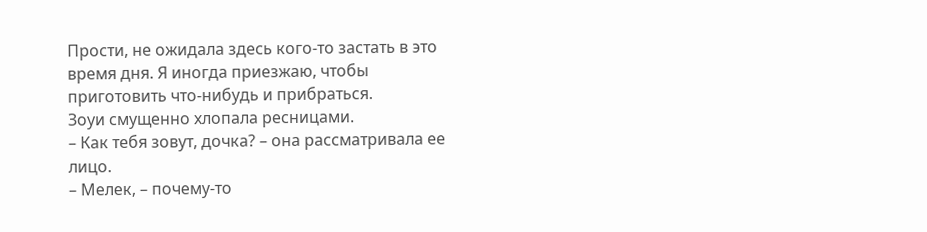Прости, не ожидала здесь кого-то застать в это время дня. Я иногда приезжаю, чтобы приготовить что-нибудь и прибраться.
Зоуи смущенно хлопала ресницами.
– Как тебя зовут, дочка? – она рассматривала ее лицо.
– Мелек, – почему-то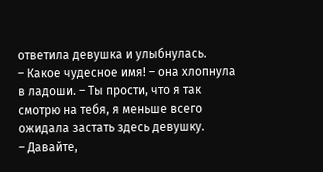ответила девушка и улыбнулась.
– Какое чудесное имя! – она хлопнула в ладоши. – Ты прости, что я так смотрю на тебя, я меньше всего ожидала застать здесь девушку.
– Давайте,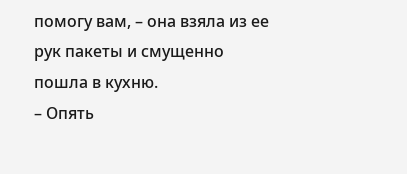помогу вам, – она взяла из ее рук пакеты и смущенно пошла в кухню.
– Опять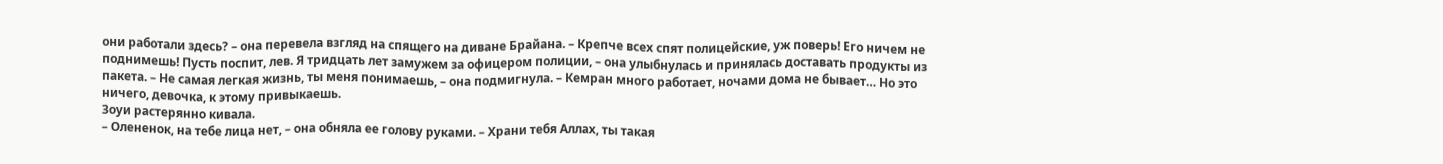они работали здесь? – она перевела взгляд на спящего на диване Брайана. – Крепче всех спят полицейские, уж поверь! Его ничем не поднимешь! Пусть поспит, лев. Я тридцать лет замужем за офицером полиции, – она улыбнулась и принялась доставать продукты из пакета. – Не самая легкая жизнь, ты меня понимаешь, – она подмигнула. – Кемран много работает, ночами дома не бывает… Но это ничего, девочка, к этому привыкаешь.
Зоуи растерянно кивала.
– Олененок, на тебе лица нет, – она обняла ее голову руками. – Храни тебя Аллах, ты такая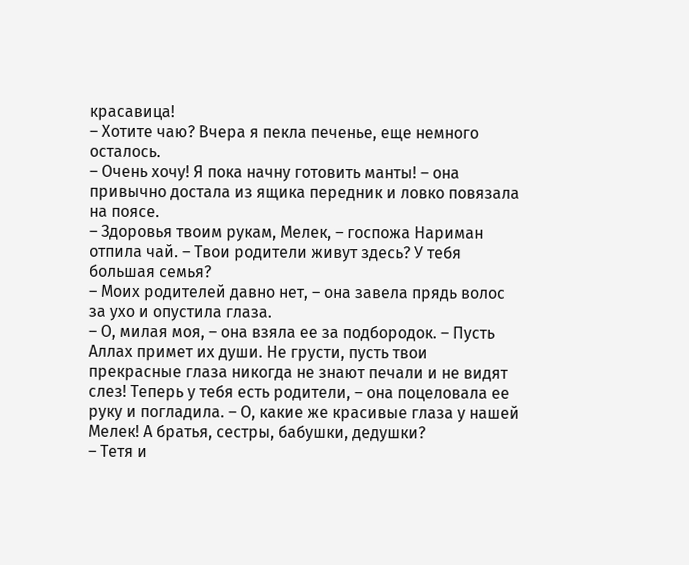красавица!
– Хотите чаю? Вчера я пекла печенье, еще немного осталось.
– Очень хочу! Я пока начну готовить манты! – она привычно достала из ящика передник и ловко повязала на поясе.
– Здоровья твоим рукам, Мелек, – госпожа Нариман отпила чай. – Твои родители живут здесь? У тебя большая семья?
– Моих родителей давно нет, – она завела прядь волос за ухо и опустила глаза.
– О, милая моя, – она взяла ее за подбородок. – Пусть Аллах примет их души. Не грусти, пусть твои прекрасные глаза никогда не знают печали и не видят слез! Теперь у тебя есть родители, – она поцеловала ее руку и погладила. – О, какие же красивые глаза у нашей Мелек! А братья, сестры, бабушки, дедушки?
– Тетя и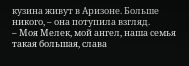кузина живут в Аризоне. Больше никого, – она потупила взгляд.
– Моя Мелек, мой ангел, наша семья такая большая, слава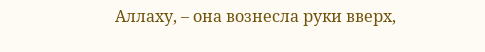Аллаху, – она вознесла руки вверх,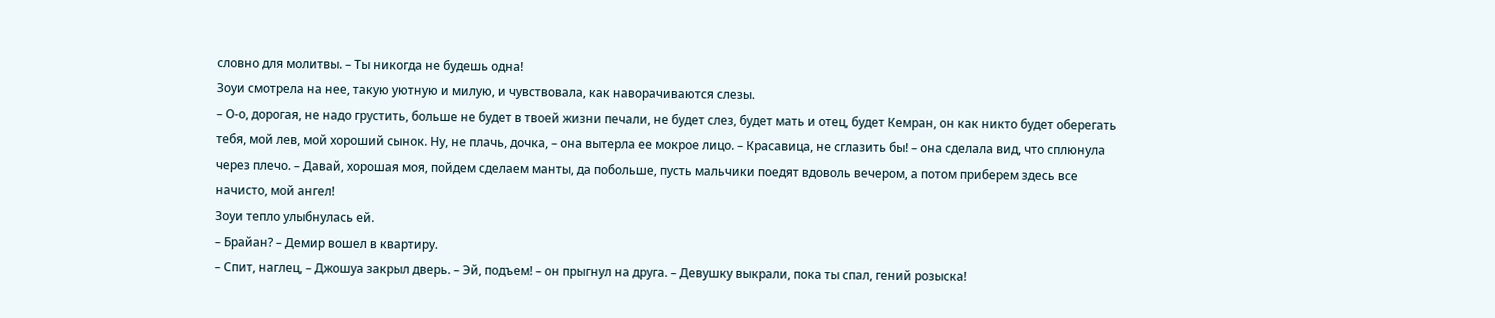словно для молитвы. – Ты никогда не будешь одна!
Зоуи смотрела на нее, такую уютную и милую, и чувствовала, как наворачиваются слезы.
– О-о, дорогая, не надо грустить, больше не будет в твоей жизни печали, не будет слез, будет мать и отец, будет Кемран, он как никто будет оберегать тебя, мой лев, мой хороший сынок. Ну, не плачь, дочка, – она вытерла ее мокрое лицо. – Красавица, не сглазить бы! – она сделала вид, что сплюнула через плечо. – Давай, хорошая моя, пойдем сделаем манты, да побольше, пусть мальчики поедят вдоволь вечером, а потом приберем здесь все начисто, мой ангел!
Зоуи тепло улыбнулась ей.
– Брайан? – Демир вошел в квартиру.
– Спит, наглец, – Джошуа закрыл дверь. – Эй, подъем! – он прыгнул на друга. – Девушку выкрали, пока ты спал, гений розыска!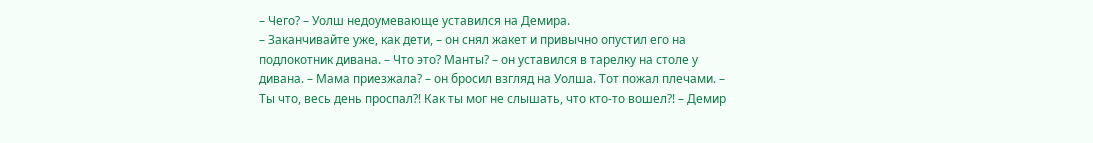– Чего? – Уолш недоумевающе уставился на Демира.
– Заканчивайте уже, как дети, – он снял жакет и привычно опустил его на подлокотник дивана. – Что это? Манты? – он уставился в тарелку на столе у дивана. – Мама приезжала? – он бросил взгляд на Уолша. Тот пожал плечами. – Ты что, весь день проспал?! Как ты мог не слышать, что кто-то вошел?! – Демир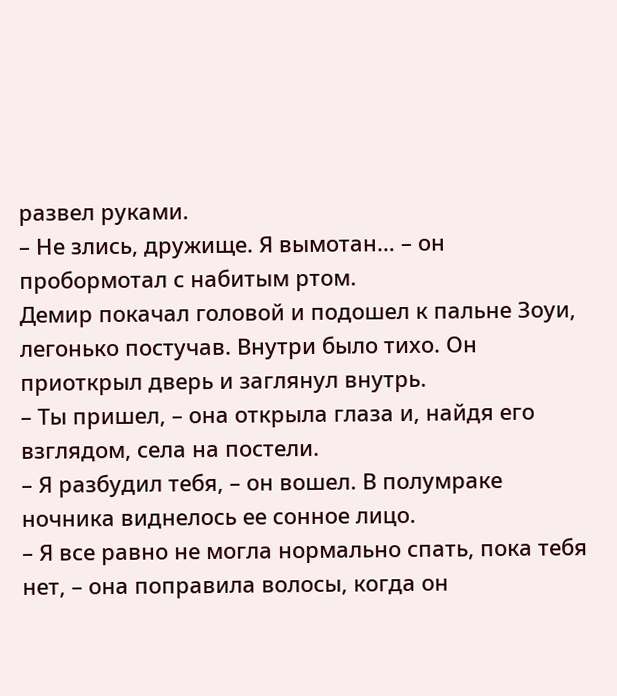развел руками.
– Не злись, дружище. Я вымотан… – он пробормотал с набитым ртом.
Демир покачал головой и подошел к пальне Зоуи, легонько постучав. Внутри было тихо. Он приоткрыл дверь и заглянул внутрь.
– Ты пришел, – она открыла глаза и, найдя его взглядом, села на постели.
– Я разбудил тебя, – он вошел. В полумраке ночника виднелось ее сонное лицо.
– Я все равно не могла нормально спать, пока тебя нет, – она поправила волосы, когда он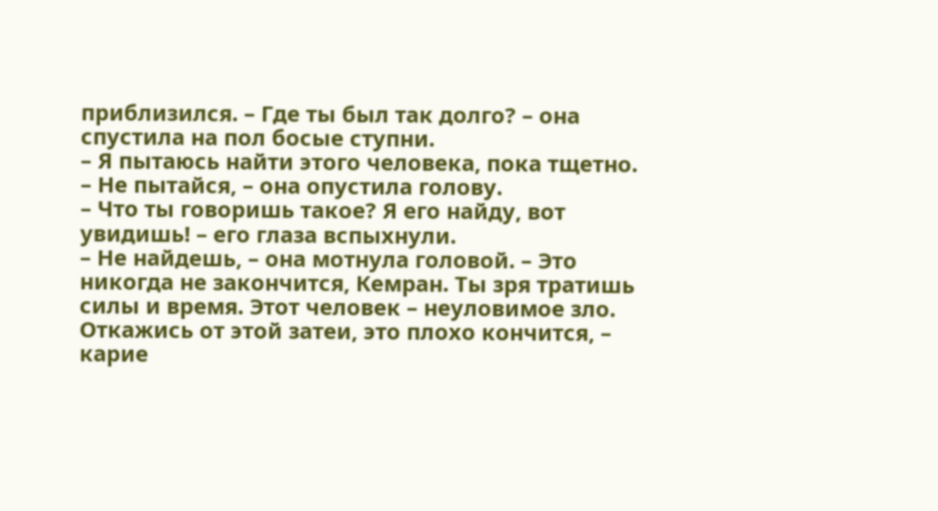приблизился. – Где ты был так долго? – она спустила на пол босые ступни.
– Я пытаюсь найти этого человека, пока тщетно.
– Не пытайся, – она опустила голову.
– Что ты говоришь такое? Я его найду, вот увидишь! – его глаза вспыхнули.
– Не найдешь, – она мотнула головой. – Это никогда не закончится, Кемран. Ты зря тратишь силы и время. Этот человек – неуловимое зло. Откажись от этой затеи, это плохо кончится, – карие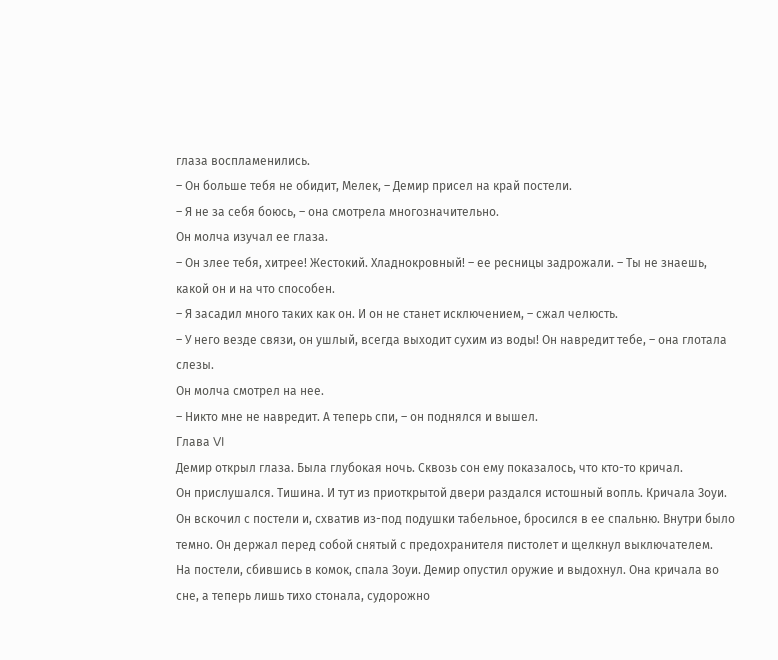глаза воспламенились.
– Он больше тебя не обидит, Мелек, – Демир присел на край постели.
– Я не за себя боюсь, – она смотрела многозначительно.
Он молча изучал ее глаза.
– Он злее тебя, хитрее! Жестокий. Хладнокровный! – ее ресницы задрожали. – Ты не знаешь, какой он и на что способен.
– Я засадил много таких как он. И он не станет исключением, – сжал челюсть.
– У него везде связи, он ушлый, всегда выходит сухим из воды! Он навредит тебе, – она глотала слезы.
Он молча смотрел на нее.
– Никто мне не навредит. А теперь спи, – он поднялся и вышел.
Глава VI
Демир открыл глаза. Была глубокая ночь. Сквозь сон ему показалось, что кто-то кричал.
Он прислушался. Тишина. И тут из приоткрытой двери раздался истошный вопль. Кричала Зоуи. Он вскочил с постели и, схватив из-под подушки табельное, бросился в ее спальню. Внутри было темно. Он держал перед собой снятый с предохранителя пистолет и щелкнул выключателем.
На постели, сбившись в комок, спала Зоуи. Демир опустил оружие и выдохнул. Она кричала во сне, а теперь лишь тихо стонала, судорожно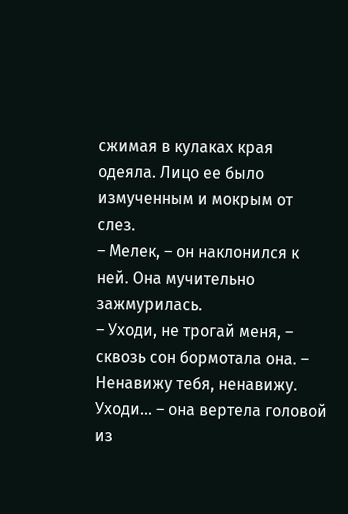сжимая в кулаках края одеяла. Лицо ее было измученным и мокрым от слез.
– Мелек, – он наклонился к ней. Она мучительно зажмурилась.
– Уходи, не трогай меня, – сквозь сон бормотала она. – Ненавижу тебя, ненавижу. Уходи… – она вертела головой из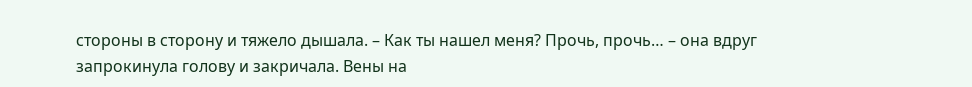стороны в сторону и тяжело дышала. – Как ты нашел меня? Прочь, прочь… – она вдруг запрокинула голову и закричала. Вены на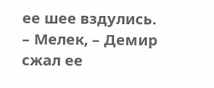ее шее вздулись.
– Мелек, – Демир сжал ее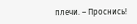плечи. – Проснись!